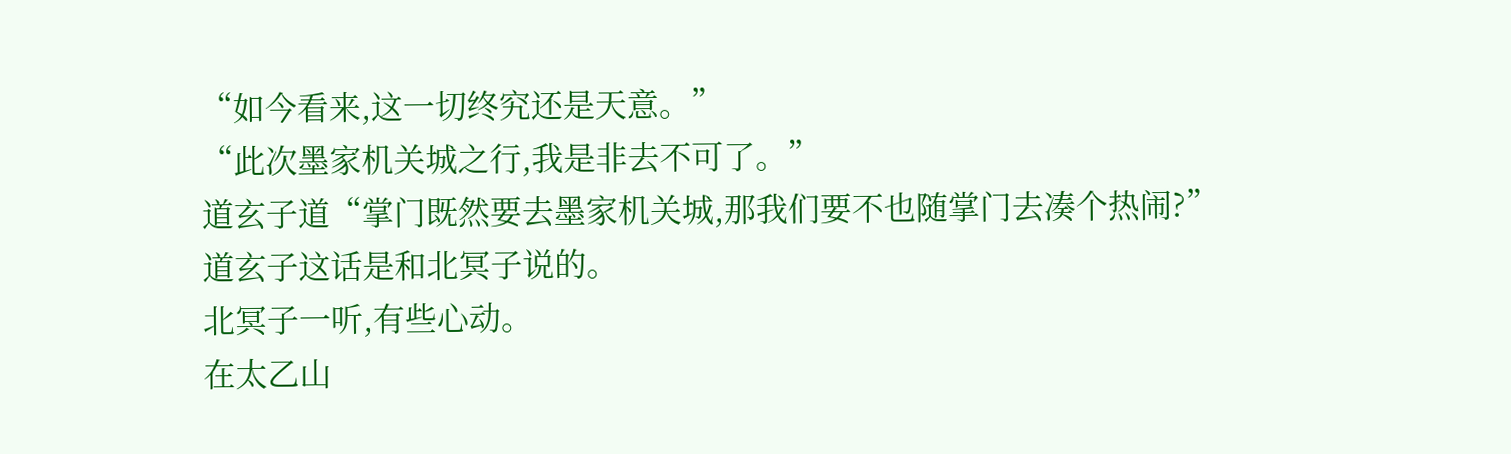“如今看来,这一切终究还是天意。”
“此次墨家机关城之行,我是非去不可了。”
道玄子道“掌门既然要去墨家机关城,那我们要不也随掌门去凑个热闹?”
道玄子这话是和北冥子说的。
北冥子一听,有些心动。
在太乙山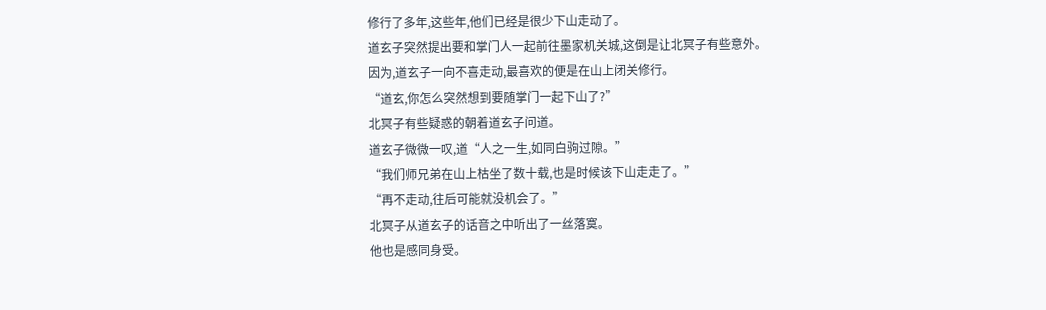修行了多年,这些年,他们已经是很少下山走动了。
道玄子突然提出要和掌门人一起前往墨家机关城,这倒是让北冥子有些意外。
因为,道玄子一向不喜走动,最喜欢的便是在山上闭关修行。
“道玄,你怎么突然想到要随掌门一起下山了?”
北冥子有些疑惑的朝着道玄子问道。
道玄子微微一叹,道“人之一生,如同白驹过隙。”
“我们师兄弟在山上枯坐了数十载,也是时候该下山走走了。”
“再不走动,往后可能就没机会了。”
北冥子从道玄子的话音之中听出了一丝落寞。
他也是感同身受。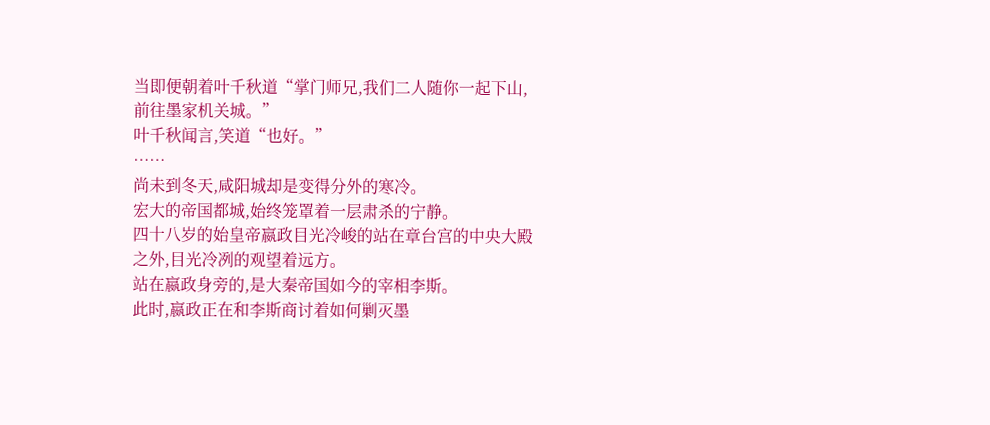当即便朝着叶千秋道“掌门师兄,我们二人随你一起下山,前往墨家机关城。”
叶千秋闻言,笑道“也好。”
……
尚未到冬天,咸阳城却是变得分外的寒冷。
宏大的帝国都城,始终笼罩着一层肃杀的宁静。
四十八岁的始皇帝嬴政目光冷峻的站在章台宫的中央大殿之外,目光冷冽的观望着远方。
站在嬴政身旁的,是大秦帝国如今的宰相李斯。
此时,嬴政正在和李斯商讨着如何剿灭墨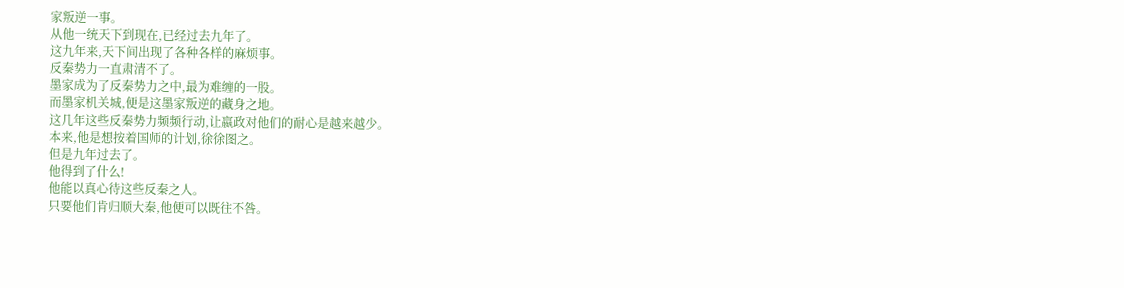家叛逆一事。
从他一统天下到现在,已经过去九年了。
这九年来,天下间出现了各种各样的麻烦事。
反秦势力一直肃清不了。
墨家成为了反秦势力之中,最为难缠的一股。
而墨家机关城,便是这墨家叛逆的藏身之地。
这几年这些反秦势力频频行动,让嬴政对他们的耐心是越来越少。
本来,他是想按着国师的计划,徐徐图之。
但是九年过去了。
他得到了什么!
他能以真心待这些反秦之人。
只要他们肯归顺大秦,他便可以既往不咎。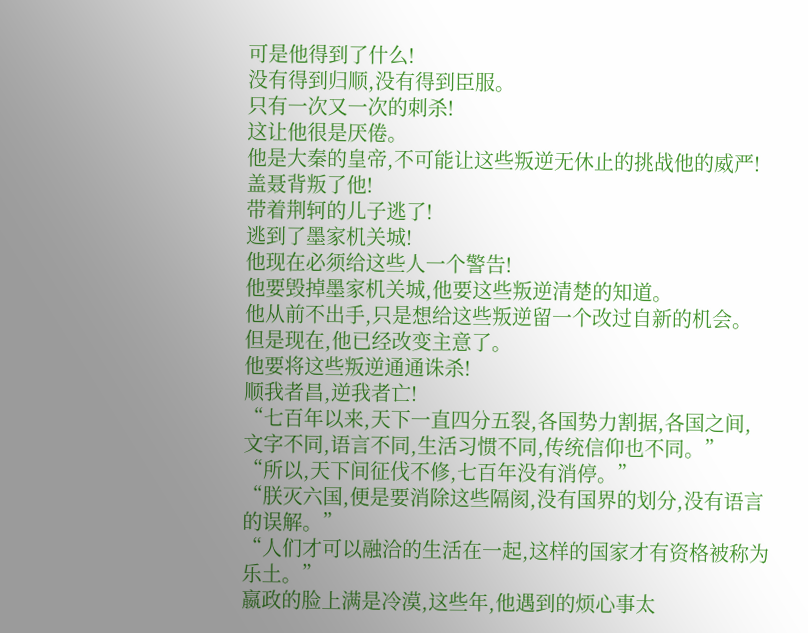可是他得到了什么!
没有得到归顺,没有得到臣服。
只有一次又一次的刺杀!
这让他很是厌倦。
他是大秦的皇帝,不可能让这些叛逆无休止的挑战他的威严!
盖聂背叛了他!
带着荆轲的儿子逃了!
逃到了墨家机关城!
他现在必须给这些人一个警告!
他要毁掉墨家机关城,他要这些叛逆清楚的知道。
他从前不出手,只是想给这些叛逆留一个改过自新的机会。
但是现在,他已经改变主意了。
他要将这些叛逆通通诛杀!
顺我者昌,逆我者亡!
“七百年以来,天下一直四分五裂,各国势力割据,各国之间,文字不同,语言不同,生活习惯不同,传统信仰也不同。”
“所以,天下间征伐不修,七百年没有消停。”
“朕灭六国,便是要消除这些隔阂,没有国界的划分,没有语言的误解。”
“人们才可以融洽的生活在一起,这样的国家才有资格被称为乐土。”
嬴政的脸上满是冷漠,这些年,他遇到的烦心事太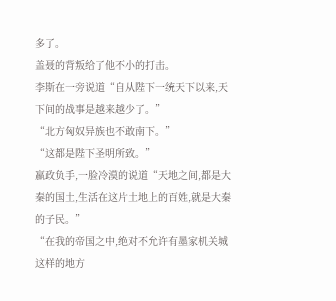多了。
盖聂的背叛给了他不小的打击。
李斯在一旁说道“自从陛下一统天下以来,天下间的战事是越来越少了。”
“北方匈奴异族也不敢南下。”
“这都是陛下圣明所致。”
嬴政负手,一脸冷漠的说道“天地之间,都是大秦的国土,生活在这片土地上的百姓,就是大秦的子民。”
“在我的帝国之中,绝对不允许有墨家机关城这样的地方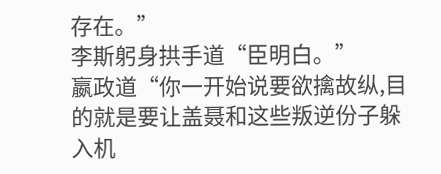存在。”
李斯躬身拱手道“臣明白。”
嬴政道“你一开始说要欲擒故纵,目的就是要让盖聂和这些叛逆份子躲入机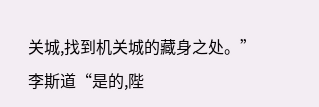关城,找到机关城的藏身之处。”
李斯道“是的,陛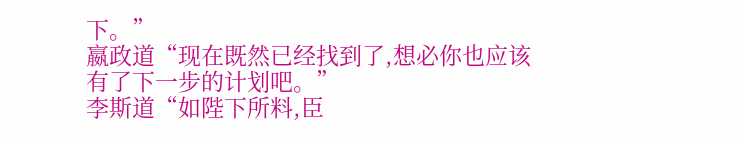下。”
嬴政道“现在既然已经找到了,想必你也应该有了下一步的计划吧。”
李斯道“如陛下所料,臣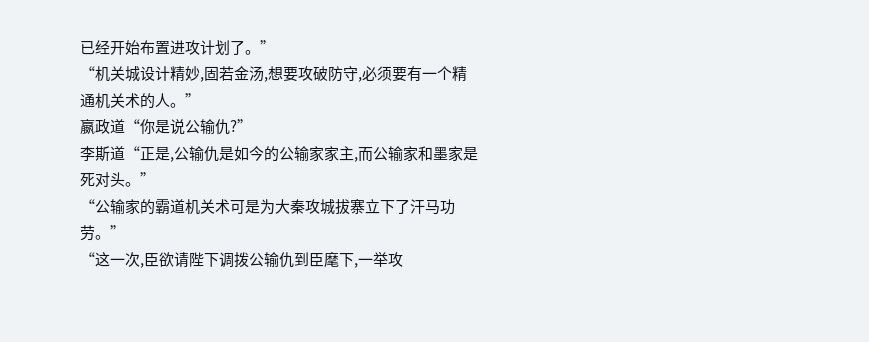已经开始布置进攻计划了。”
“机关城设计精妙,固若金汤,想要攻破防守,必须要有一个精通机关术的人。”
嬴政道“你是说公输仇?”
李斯道“正是,公输仇是如今的公输家家主,而公输家和墨家是死对头。”
“公输家的霸道机关术可是为大秦攻城拔寨立下了汗马功劳。”
“这一次,臣欲请陛下调拨公输仇到臣麾下,一举攻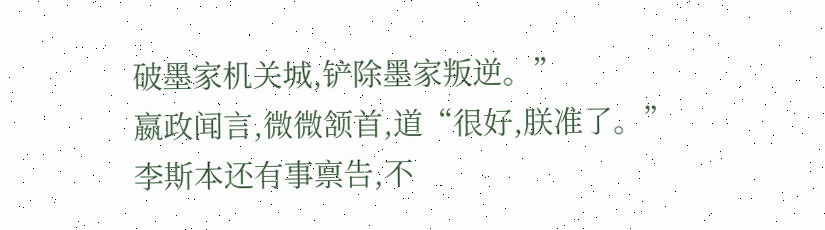破墨家机关城,铲除墨家叛逆。”
嬴政闻言,微微颔首,道“很好,朕准了。”
李斯本还有事禀告,不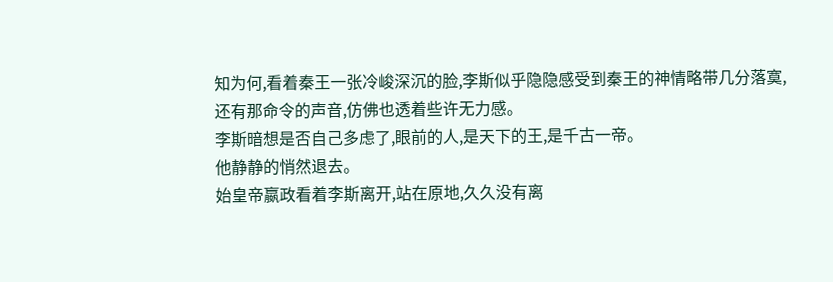知为何,看着秦王一张冷峻深沉的脸,李斯似乎隐隐感受到秦王的神情略带几分落寞,还有那命令的声音,仿佛也透着些许无力感。
李斯暗想是否自己多虑了,眼前的人,是天下的王,是千古一帝。
他静静的悄然退去。
始皇帝嬴政看着李斯离开,站在原地,久久没有离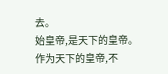去。
始皇帝,是天下的皇帝。
作为天下的皇帝,不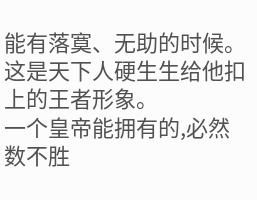能有落寞、无助的时候。
这是天下人硬生生给他扣上的王者形象。
一个皇帝能拥有的,必然数不胜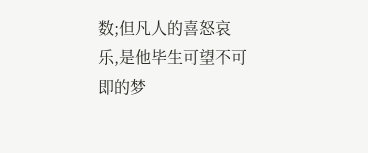数;但凡人的喜怒哀乐,是他毕生可望不可即的梦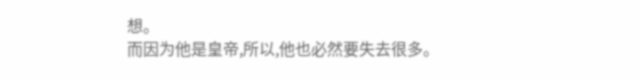想。
而因为他是皇帝,所以,他也必然要失去很多。